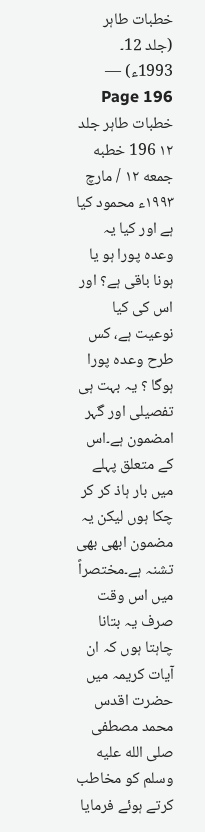خطبات طاہر (جلد 12۔ 1993ء) — Page 196
خطبات طاہر جلد ۱۲ 196 خطبه جمعه ۱۲ / مارچ ۱۹۹۳ء محمود کیا ہے اور کیا یہ وعدہ پورا ہو یا ہونا باقی ہے؟ اور اس کی کیا نوعیت ہے، کس طرح وعدہ پورا ہوگا ؟ یہ بہت ہی تفصیلی اور گہر امضمون ہے۔اس کے متعلق پہلے میں بار ہاذ کر کر چکا ہوں لیکن یہ مضمون ابھی بھی تشنہ ہے۔مختصراً میں اس وقت صرف یہ بتانا چاہتا ہوں کہ ان آیات کریمہ میں حضرت اقدس محمد مصطفی صلى الله عليه وسلم کو مخاطب کرتے ہوئے فرمایا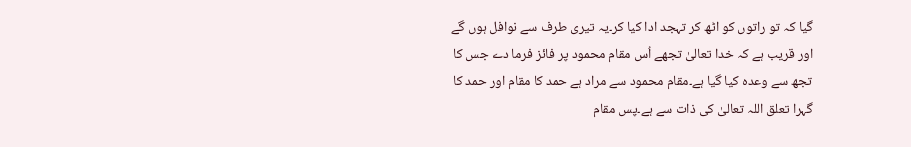گیا کہ تو راتوں کو اٹھ کر تہجد ادا کیا کر۔یہ تیری طرف سے نوافل ہوں گے اور قریب ہے کہ خدا تعالیٰ تجھے اُس مقام محمود پر فائز فرما دے جس کا تجھ سے وعدہ کیا گیا ہے۔مقام محمود سے مراد ہے حمد کا مقام اور حمد کا گہرا تعلق اللہ تعالیٰ کی ذات سے ہے۔پس مقام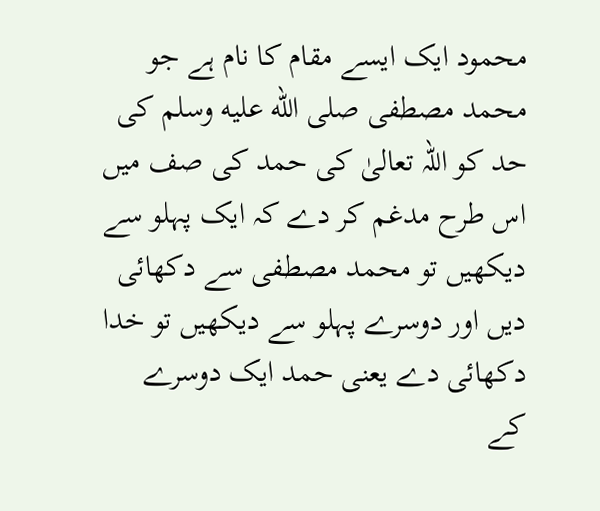محمود ایک ایسے مقام کا نام ہے جو محمد مصطفی صلى الله عليه وسلم کی حد کو اللہ تعالیٰ کی حمد کی صف میں اس طرح مدغم کر دے کہ ایک پہلو سے دیکھیں تو محمد مصطفی سے دکھائی دیں اور دوسرے پہلو سے دیکھیں تو خدا دکھائی دے یعنی حمد ایک دوسرے کے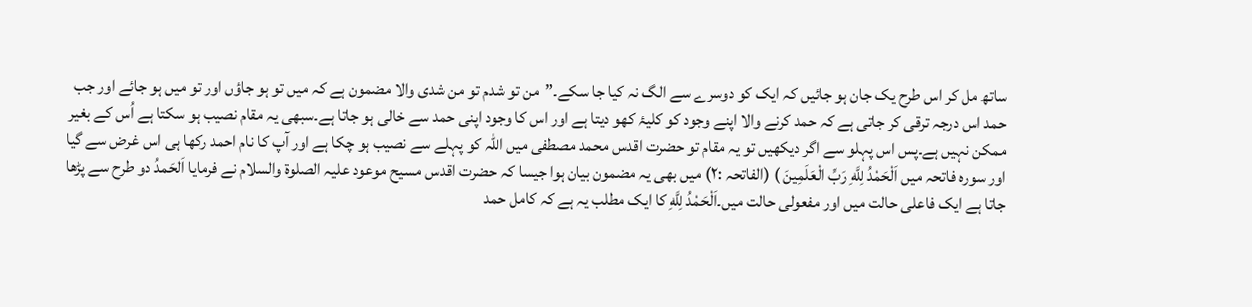ساتھ مل کر اس طرح یک جان ہو جائیں کہ ایک کو دوسرے سے الگ نہ کیا جا سکے۔”من تو شدم تو من شدی والا مضمون ہے کہ میں تو ہو جاؤں اور تو میں ہو جائے اور جب حمد اس درجہ ترقی کر جاتی ہے کہ حمد کرنے والا اپنے وجود کو کلیۂ کھو دیتا ہے اور اس کا وجود اپنی حمد سے خالی ہو جاتا ہے۔سبھی یہ مقام نصیب ہو سکتا ہے اُس کے بغیر ممکن نہیں ہے۔پس اس پہلو سے اگر دیکھیں تو یہ مقام تو حضرت اقدس محمد مصطفی میں اللہ کو پہلے سے نصیب ہو چکا ہے اور آپ کا نام احمد رکھا ہی اس غرض سے گیا اور سورہ فاتحہ میں اَلْحَمْدُ لِلَّهِ رَبِّ الْعَلَمِينَ ) (الفاتحہ :۲) میں بھی یہ مضمون بیان ہوا جیسا کہ حضرت اقدس مسیح موعود علیہ الصلوۃ والسلام نے فرمایا اَلحَمدُ دو طرح سے پڑھا جاتا ہے ایک فاعلی حالت میں اور مفعولی حالت میں۔اَلْحَمْدُ لِلَّهِ کا ایک مطلب یہ ہے کہ کامل حمد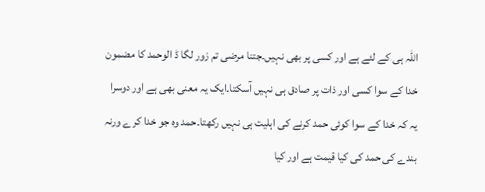اللہ ہی کے لئے ہے اور کسی پر بھی نہیں۔جتنا مرضی تم زور لگا ڈ الوحمد کا مضمون خدا کے سوا کسی اور ذات پر صادق ہی نہیں آسکتا۔ایک یہ معنی بھی ہے اور دوسرا یہ کہ خدا کے سوا کوئی حمد کرنے کی اہلیت ہی نہیں رکھتا۔حمد وہ جو خدا کرے ورنہ بندے کی حمد کی کیا قیمت ہے اور کیا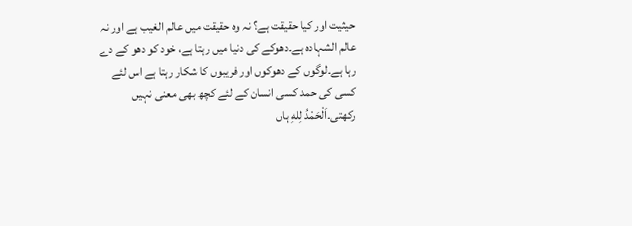حیثیت اور کیا حقیقت ہے؟ نہ وہ حقیقت میں عالم الغیب ہے اور نہ عالم الشہادہ ہے۔دھوکے کی دنیا میں رہتا ہے، خود کو دھو کے دے رہا ہے۔لوگوں کے دھوکوں اور فریبوں کا شکار رہتا ہے اس لئے کسی کی حمد کسی انسان کے لئے کچھ بھی معنی نہیں رکھتی۔اَلْحَمْدُ لِلهِ ہاں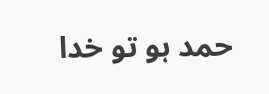حمد ہو تو خدا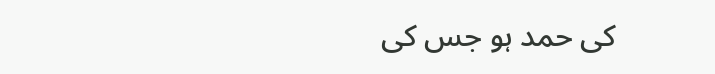کی حمد ہو جس کی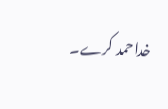خداحمد کرے۔